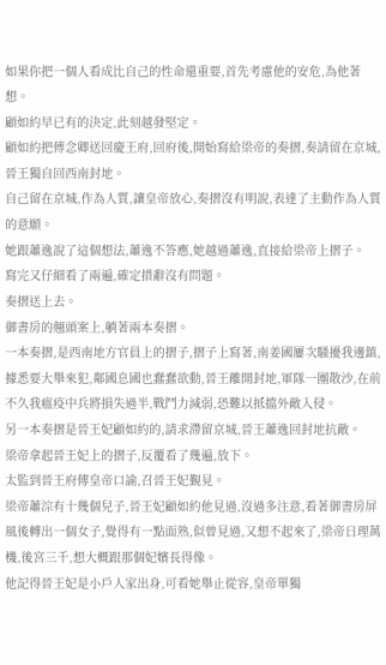如果你把一個人看成比自己的性命還重要,首先考慮他的安危,為他著想。
顧如約早已有的決定,此刻越發堅定。
顧如約把傅念卿送回慶王府,回府後,開始寫給梁帝的奏摺,奏請留在京城,晉王獨自回西南封地。
自己留在京城,作為人質,讓皇帝放心,奏摺沒有明說,表達了主動作為人質的意願。
她跟蕭逸說了這個想法,蕭逸不答應,她越過蕭逸,直接給梁帝上摺子。
寫完又仔細看了兩遍,確定措辭沒有問題。
奏摺送上去。
御書房的翹頭案上,躺著兩本奏摺。
一本奏摺,是西南地方官員上的摺子,摺子上寫著,南姜國屢次騷擾我邊鎮,據悉要大舉來犯,鄰國息國也蠢蠢欲動,晉王離開封地,軍隊一團散沙,在前不久我瘟疫中兵將損失過半,戰鬥力減弱,恐難以抵擋外敵入侵。
另一本奏摺是晉王妃顧如約的,請求滯留京城,晉王蕭逸回封地抗敵。
梁帝拿起晉王妃上的摺子,反覆看了幾遍,放下。
太監到晉王府傳皇帝口諭,召晉王妃覲見。
梁帝蕭淙有十幾個兒子,晉王妃顧如約他見過,沒過多注意,看著御書房屏風後轉出一個女子,覺得有一點面熟,似曾見過,又想不起來了,梁帝日理萬機,後宮三千,想大概跟那個妃嬪長得像。
他記得晉王妃是小戶人家出身,可看她舉止從容,皇帝單獨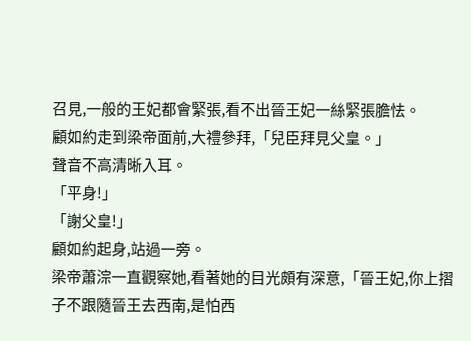召見,一般的王妃都會緊張,看不出晉王妃一絲緊張膽怯。
顧如約走到梁帝面前,大禮參拜,「兒臣拜見父皇。」
聲音不高清晰入耳。
「平身!」
「謝父皇!」
顧如約起身,站過一旁。
梁帝蕭淙一直觀察她,看著她的目光頗有深意,「晉王妃,你上摺子不跟隨晉王去西南,是怕西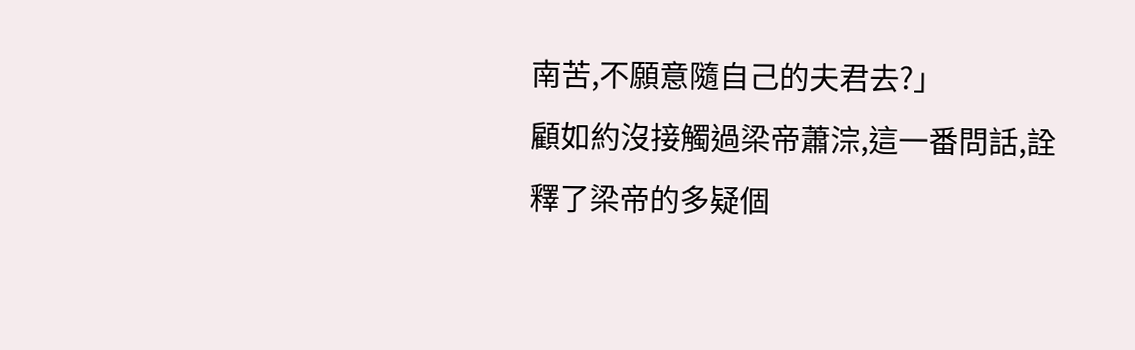南苦,不願意隨自己的夫君去?」
顧如約沒接觸過梁帝蕭淙,這一番問話,詮釋了梁帝的多疑個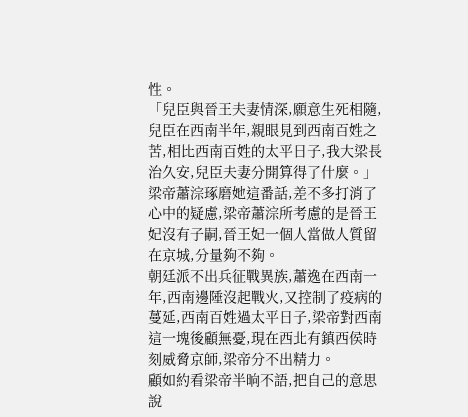性。
「兒臣與晉王夫妻情深,願意生死相隨,兒臣在西南半年,親眼見到西南百姓之苦,相比西南百姓的太平日子,我大梁長治久安,兒臣夫妻分開算得了什麼。」
梁帝蕭淙琢磨她這番話,差不多打消了心中的疑慮,梁帝蕭淙所考慮的是晉王妃沒有子嗣,晉王妃一個人當做人質留在京城,分量夠不夠。
朝廷派不出兵征戰異族,蕭逸在西南一年,西南邊陲沒起戰火,又控制了疫病的蔓延,西南百姓過太平日子,梁帝對西南這一塊後顧無憂,現在西北有鎮西侯時刻威脅京師,梁帝分不出精力。
顧如約看梁帝半晌不語,把自己的意思說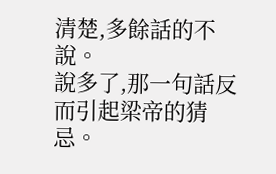清楚,多餘話的不說。
說多了,那一句話反而引起梁帝的猜忌。